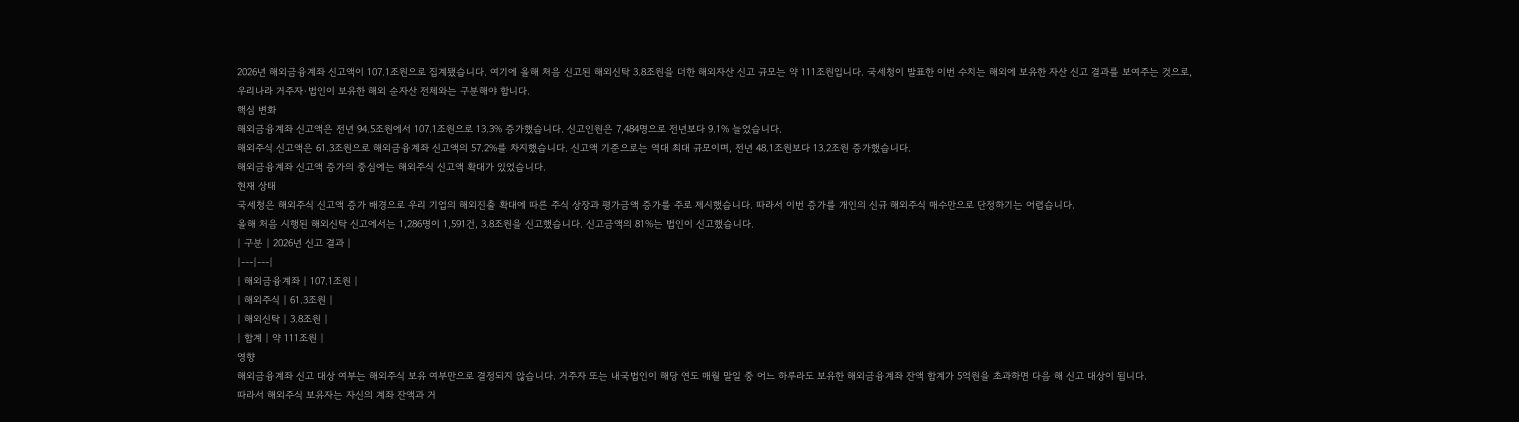2026년 해외금융계좌 신고액이 107.1조원으로 집계됐습니다. 여기에 올해 처음 신고된 해외신탁 3.8조원을 더한 해외자산 신고 규모는 약 111조원입니다. 국세청이 발표한 이번 수치는 해외에 보유한 자산 신고 결과를 보여주는 것으로, 우리나라 거주자·법인이 보유한 해외 순자산 전체와는 구분해야 합니다.
핵심 변화
해외금융계좌 신고액은 전년 94.5조원에서 107.1조원으로 13.3% 증가했습니다. 신고인원은 7,484명으로 전년보다 9.1% 늘었습니다.
해외주식 신고액은 61.3조원으로 해외금융계좌 신고액의 57.2%를 차지했습니다. 신고액 기준으로는 역대 최대 규모이며, 전년 48.1조원보다 13.2조원 증가했습니다.
해외금융계좌 신고액 증가의 중심에는 해외주식 신고액 확대가 있었습니다.
현재 상태
국세청은 해외주식 신고액 증가 배경으로 우리 기업의 해외진출 확대에 따른 주식 상장과 평가금액 증가를 주로 제시했습니다. 따라서 이번 증가를 개인의 신규 해외주식 매수만으로 단정하기는 어렵습니다.
올해 처음 시행된 해외신탁 신고에서는 1,286명이 1,591건, 3.8조원을 신고했습니다. 신고금액의 81%는 법인이 신고했습니다.
| 구분 | 2026년 신고 결과 |
|---|---|
| 해외금융계좌 | 107.1조원 |
| 해외주식 | 61.3조원 |
| 해외신탁 | 3.8조원 |
| 합계 | 약 111조원 |
영향
해외금융계좌 신고 대상 여부는 해외주식 보유 여부만으로 결정되지 않습니다. 거주자 또는 내국법인이 해당 연도 매월 말일 중 어느 하루라도 보유한 해외금융계좌 잔액 합계가 5억원을 초과하면 다음 해 신고 대상이 됩니다.
따라서 해외주식 보유자는 자신의 계좌 잔액과 거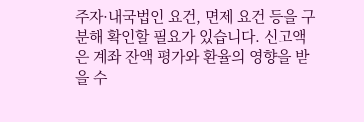주자·내국법인 요건, 면제 요건 등을 구분해 확인할 필요가 있습니다. 신고액은 계좌 잔액 평가와 환율의 영향을 받을 수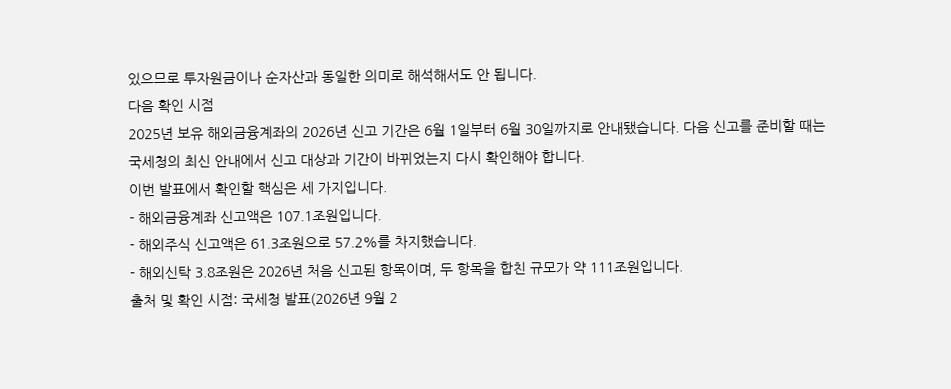있으므로 투자원금이나 순자산과 동일한 의미로 해석해서도 안 됩니다.
다음 확인 시점
2025년 보유 해외금융계좌의 2026년 신고 기간은 6월 1일부터 6월 30일까지로 안내됐습니다. 다음 신고를 준비할 때는 국세청의 최신 안내에서 신고 대상과 기간이 바뀌었는지 다시 확인해야 합니다.
이번 발표에서 확인할 핵심은 세 가지입니다.
- 해외금융계좌 신고액은 107.1조원입니다.
- 해외주식 신고액은 61.3조원으로 57.2%를 차지했습니다.
- 해외신탁 3.8조원은 2026년 처음 신고된 항목이며, 두 항목을 합친 규모가 약 111조원입니다.
출처 및 확인 시점: 국세청 발표(2026년 9월 2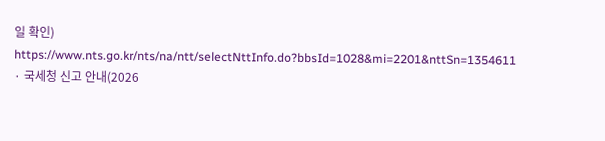일 확인) https://www.nts.go.kr/nts/na/ntt/selectNttInfo.do?bbsId=1028&mi=2201&nttSn=1354611 · 국세청 신고 안내(2026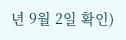년 9월 2일 확인)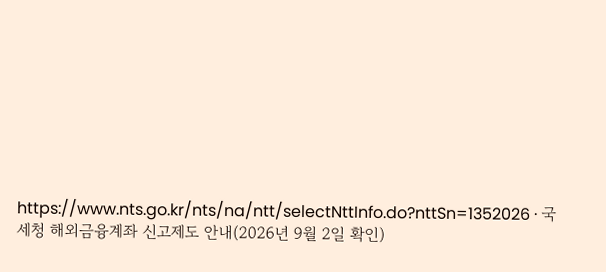https://www.nts.go.kr/nts/na/ntt/selectNttInfo.do?nttSn=1352026 · 국세청 해외금융계좌 신고제도 안내(2026년 9월 2일 확인)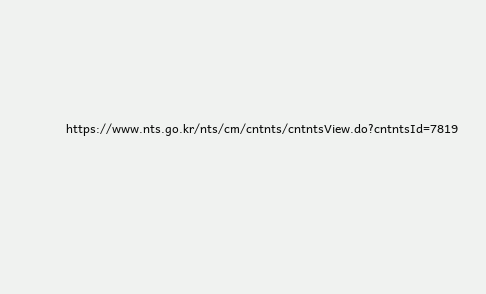https://www.nts.go.kr/nts/cm/cntnts/cntntsView.do?cntntsId=7819